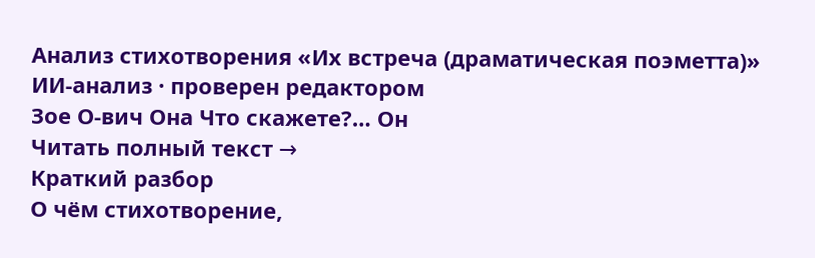Анализ стихотворения «Их встреча (драматическая поэметта)»
ИИ-анализ · проверен редактором
Зое О-вич Она Что скажете?… Он
Читать полный текст →
Краткий разбор
О чём стихотворение,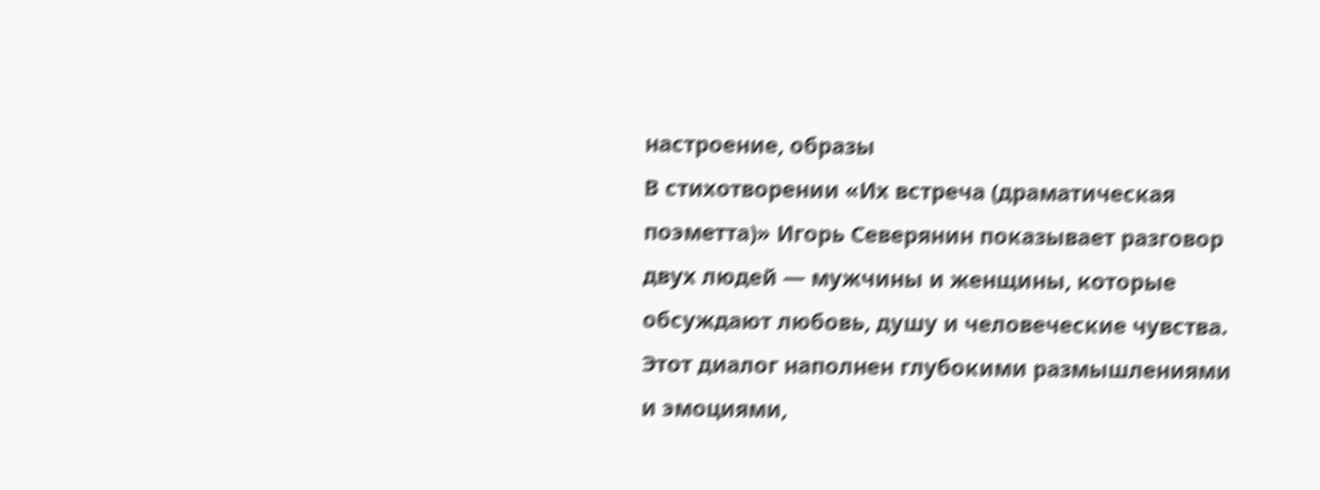настроение, образы
В стихотворении «Их встреча (драматическая поэметта)» Игорь Северянин показывает разговор двух людей — мужчины и женщины, которые обсуждают любовь, душу и человеческие чувства. Этот диалог наполнен глубокими размышлениями и эмоциями,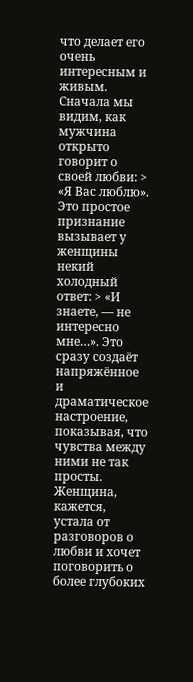что делает его очень интересным и живым.
Сначала мы видим, как мужчина открыто говорит о своей любви: > «Я Вас люблю». Это простое признание вызывает у женщины некий холодный ответ: > «И знаете, — не интересно мне…». Это сразу создаёт напряжённое и драматическое настроение, показывая, что чувства между ними не так просты. Женщина, кажется, устала от разговоров о любви и хочет поговорить о более глубоких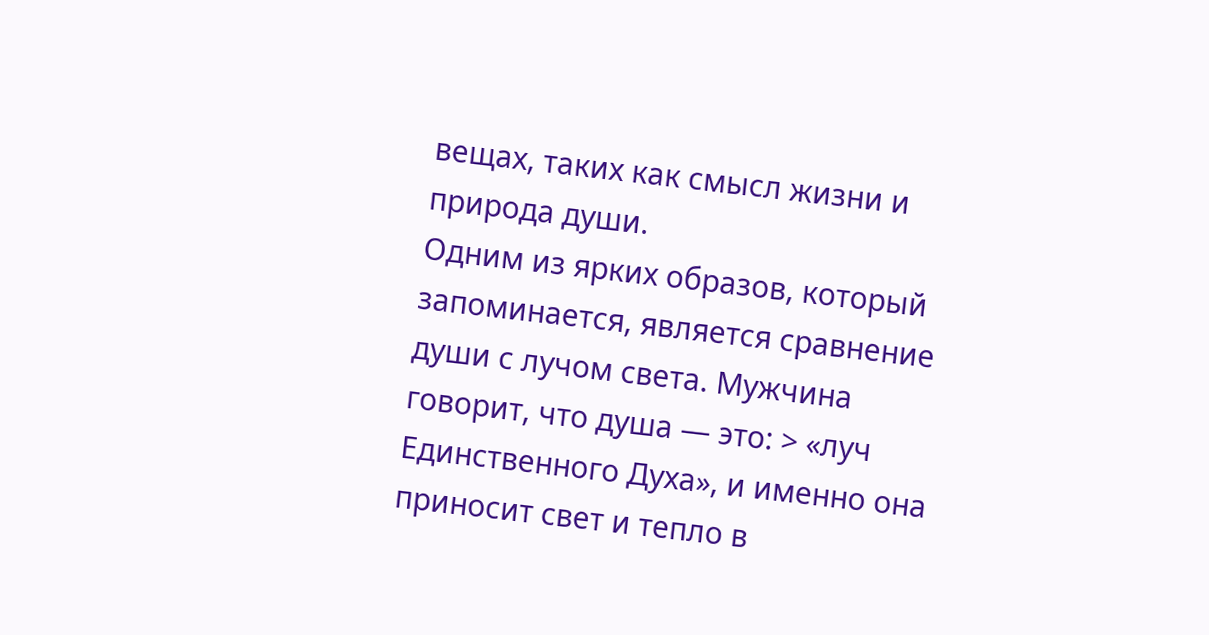вещах, таких как смысл жизни и природа души.
Одним из ярких образов, который запоминается, является сравнение души с лучом света. Мужчина говорит, что душа — это: > «луч Единственного Духа», и именно она приносит свет и тепло в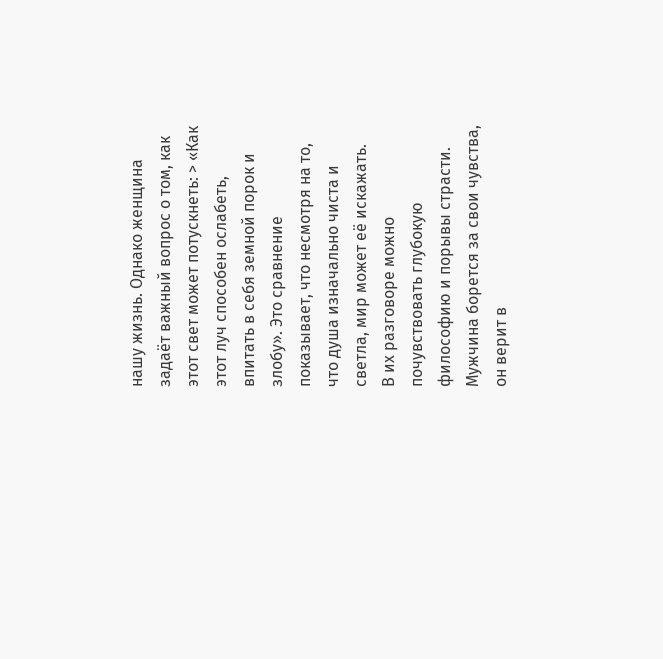нашу жизнь. Однако женщина задаёт важный вопрос о том, как этот свет может потускнеть: > «Как этот луч способен ослабеть, впитать в себя земной порок и злобу». Это сравнение показывает, что несмотря на то, что душа изначально чиста и светла, мир может её искажать.
В их разговоре можно почувствовать глубокую философию и порывы страсти. Мужчина борется за свои чувства, он верит в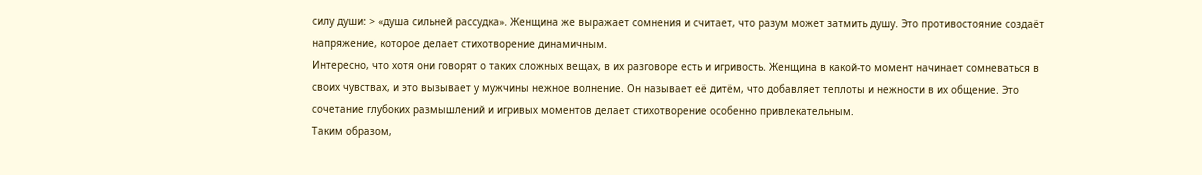силу души: > «душа сильней рассудка». Женщина же выражает сомнения и считает, что разум может затмить душу. Это противостояние создаёт напряжение, которое делает стихотворение динамичным.
Интересно, что хотя они говорят о таких сложных вещах, в их разговоре есть и игривость. Женщина в какой-то момент начинает сомневаться в своих чувствах, и это вызывает у мужчины нежное волнение. Он называет её дитём, что добавляет теплоты и нежности в их общение. Это сочетание глубоких размышлений и игривых моментов делает стихотворение особенно привлекательным.
Таким образом,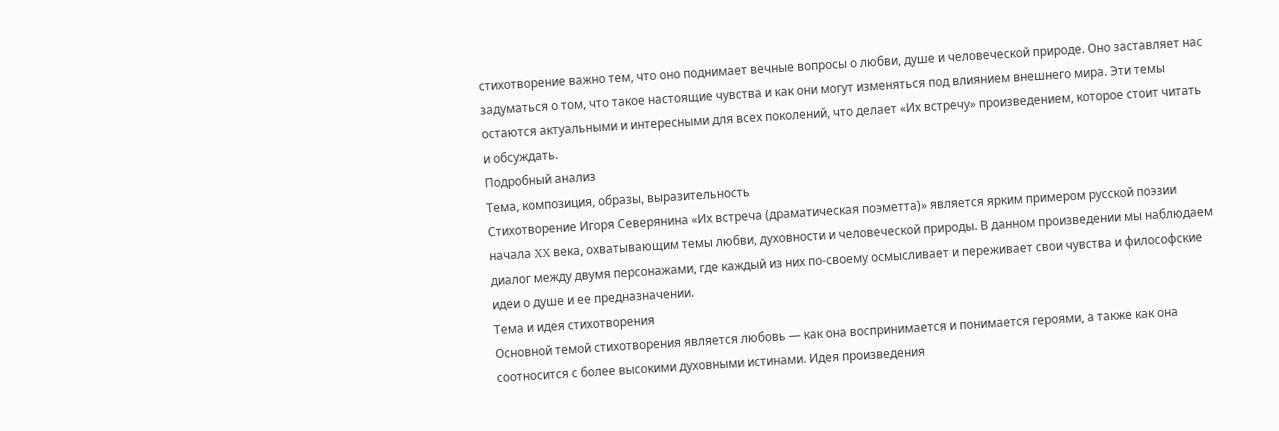стихотворение важно тем, что оно поднимает вечные вопросы о любви, душе и человеческой природе. Оно заставляет нас задуматься о том, что такое настоящие чувства и как они могут изменяться под влиянием внешнего мира. Эти темы остаются актуальными и интересными для всех поколений, что делает «Их встречу» произведением, которое стоит читать и обсуждать.
Подробный анализ
Тема, композиция, образы, выразительность
Стихотворение Игоря Северянина «Их встреча (драматическая поэметта)» является ярким примером русской поэзии начала XX века, охватывающим темы любви, духовности и человеческой природы. В данном произведении мы наблюдаем диалог между двумя персонажами, где каждый из них по-своему осмысливает и переживает свои чувства и философские идеи о душе и ее предназначении.
Тема и идея стихотворения
Основной темой стихотворения является любовь — как она воспринимается и понимается героями, а также как она соотносится с более высокими духовными истинами. Идея произведения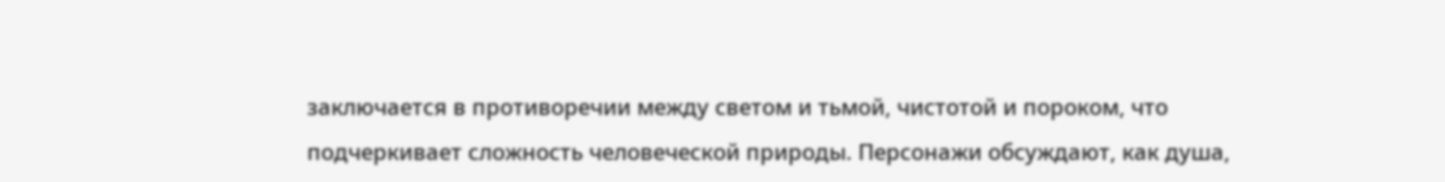заключается в противоречии между светом и тьмой, чистотой и пороком, что подчеркивает сложность человеческой природы. Персонажи обсуждают, как душа,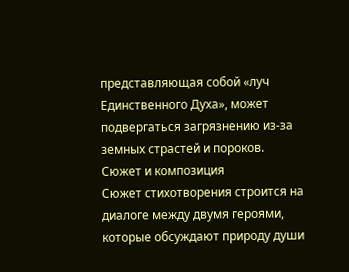представляющая собой «луч Единственного Духа», может подвергаться загрязнению из-за земных страстей и пороков.
Сюжет и композиция
Сюжет стихотворения строится на диалоге между двумя героями, которые обсуждают природу души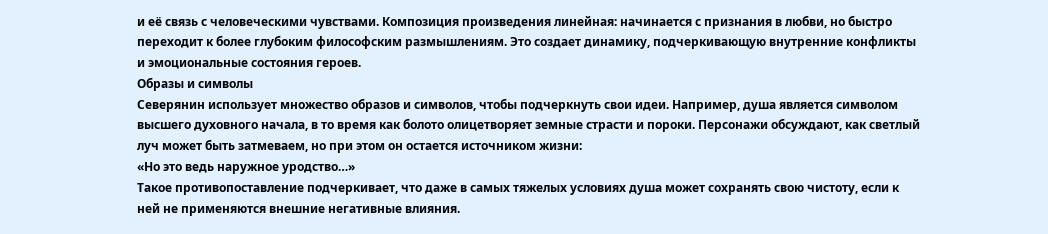и её связь с человеческими чувствами. Композиция произведения линейная: начинается с признания в любви, но быстро переходит к более глубоким философским размышлениям. Это создает динамику, подчеркивающую внутренние конфликты и эмоциональные состояния героев.
Образы и символы
Северянин использует множество образов и символов, чтобы подчеркнуть свои идеи. Например, душа является символом высшего духовного начала, в то время как болото олицетворяет земные страсти и пороки. Персонажи обсуждают, как светлый луч может быть затмеваем, но при этом он остается источником жизни:
«Но это ведь наружное уродство…»
Такое противопоставление подчеркивает, что даже в самых тяжелых условиях душа может сохранять свою чистоту, если к ней не применяются внешние негативные влияния.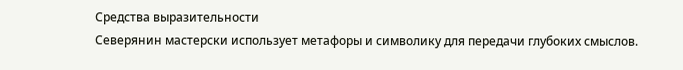Средства выразительности
Северянин мастерски использует метафоры и символику для передачи глубоких смыслов.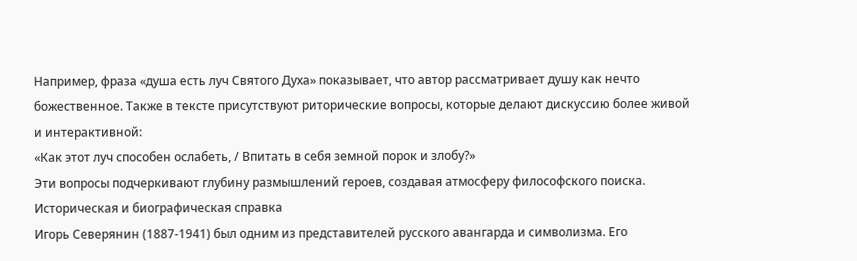Например, фраза «душа есть луч Святого Духа» показывает, что автор рассматривает душу как нечто божественное. Также в тексте присутствуют риторические вопросы, которые делают дискуссию более живой и интерактивной:
«Как этот луч способен ослабеть, / Впитать в себя земной порок и злобу?»
Эти вопросы подчеркивают глубину размышлений героев, создавая атмосферу философского поиска.
Историческая и биографическая справка
Игорь Северянин (1887-1941) был одним из представителей русского авангарда и символизма. Его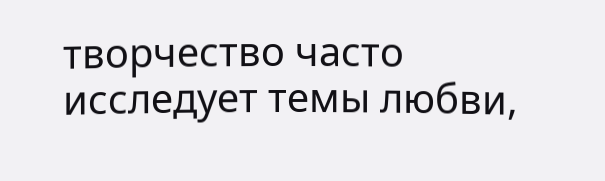творчество часто исследует темы любви,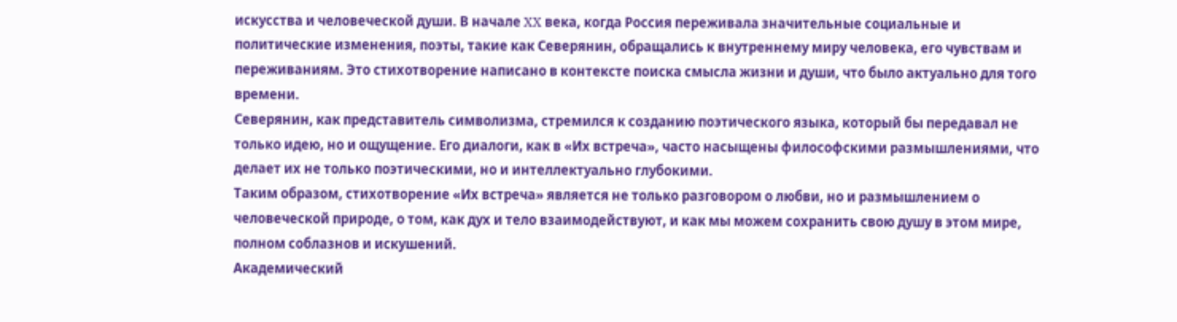искусства и человеческой души. В начале XX века, когда Россия переживала значительные социальные и политические изменения, поэты, такие как Северянин, обращались к внутреннему миру человека, его чувствам и переживаниям. Это стихотворение написано в контексте поиска смысла жизни и души, что было актуально для того времени.
Северянин, как представитель символизма, стремился к созданию поэтического языка, который бы передавал не только идею, но и ощущение. Его диалоги, как в «Их встреча», часто насыщены философскими размышлениями, что делает их не только поэтическими, но и интеллектуально глубокими.
Таким образом, стихотворение «Их встреча» является не только разговором о любви, но и размышлением о человеческой природе, о том, как дух и тело взаимодействуют, и как мы можем сохранить свою душу в этом мире, полном соблазнов и искушений.
Академический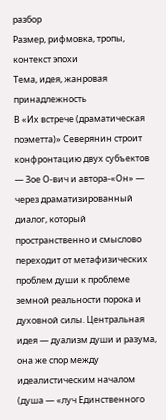разбор
Размер, рифмовка, тропы, контекст эпохи
Тема, идея, жанровая принадлежность
В «Их встрече (драматическая поэметта)» Северянин строит конфронтацию двух субъектов — Зое О-вич и автора-«Он» — через драматизированный диалог, который пространственно и смыслово переходит от метафизических проблем души к проблеме земной реальности порока и духовной силы. Центральная идея — дуализм души и разума, она же спор между идеалистическим началом (душа — «луч Единственного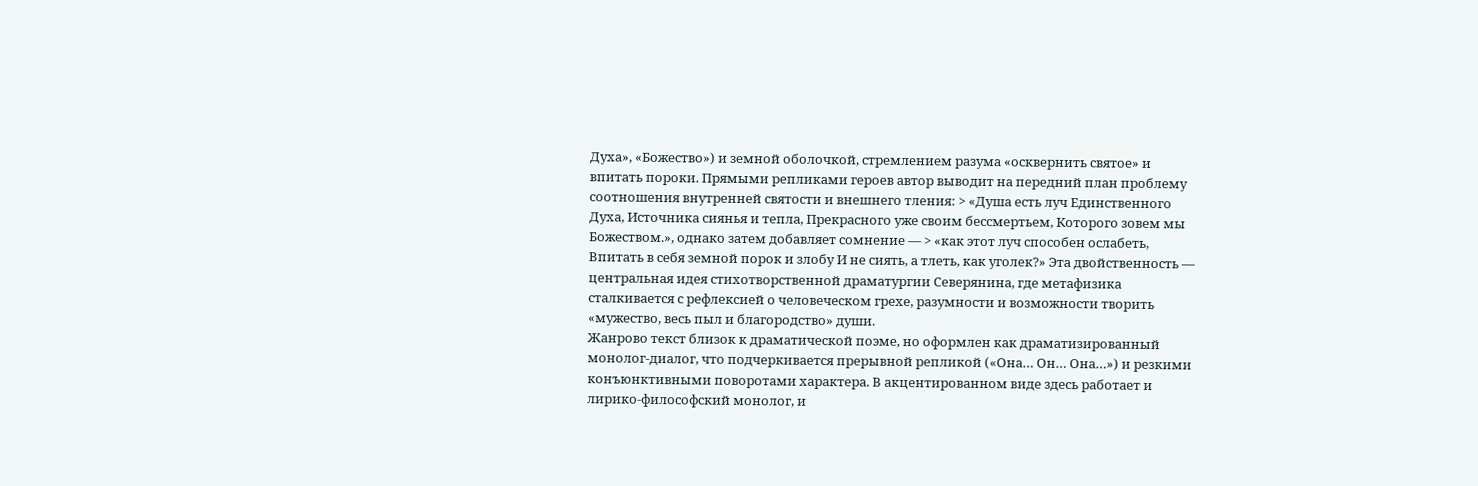Духа», «Божество») и земной оболочкой, стремлением разума «осквернить святое» и впитать пороки. Прямыми репликами героев автор выводит на передний план проблему соотношения внутренней святости и внешнего тления: > «Душа есть луч Единственного Духа, Источника сиянья и тепла, Прекрасного уже своим бессмертьем, Которого зовем мы Божеством.», однако затем добавляет сомнение — > «как этот луч способен ослабеть, Впитать в себя земной порок и злобу И не сиять, а тлеть, как уголек?» Эта двойственность — центральная идея стихотворственной драматургии Северянина, где метафизика сталкивается с рефлексией о человеческом грехе, разумности и возможности творить «мужество, весь пыл и благородство» души.
Жанрово текст близок к драматической поэме, но оформлен как драматизированный монолог-диалог, что подчеркивается прерывной репликой («Она… Он… Она…») и резкими конъюнктивными поворотами характера. В акцентированном виде здесь работает и лирико-философский монолог, и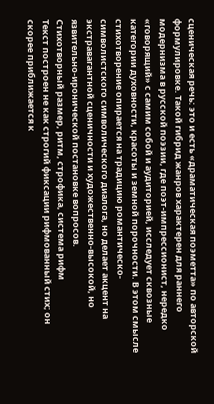сценическая речь: это и есть «драматическая поэметта» по авторской формулировке. Такой гибрид жанров характерен для раннего модернизма в русской поэзии, где поэт-импрессионист, нередко «говорящий» с самим собой и аудиторией, исследует сквозные категории духовности, красоты и земной порочности. В этом смысле стихотворение опирается на традицию романтическо-символистского символического диалога, но делает акцент на экстравагантной сценичности и художественно-высокой, но язвительно-иронической постановке вопросов.
Стихотворный размер, ритм, строфика, система рифм
Текст построен не как строгий фиксации рифмованный стих; он скорее приближается к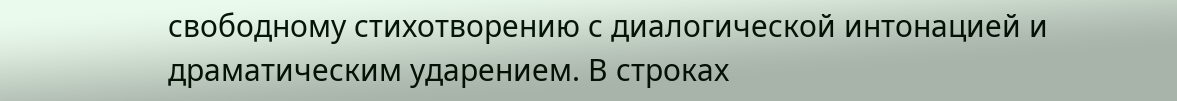свободному стихотворению с диалогической интонацией и драматическим ударением. В строках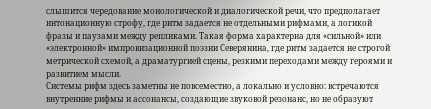слышится чередование монологической и диалогической речи, что предполагает интонационную строфу, где ритм задается не отдельными рифмами, а логикой фразы и паузами между репликами. Такая форма характерна для «сильной» или «электронной» импровизационной поэзии Северянина, где ритм задается не строгой метрической схемой, а драматургией сцены, резкими переходами между героями и развитием мысли.
Системы рифм здесь заметны не повсеместно, а локально и условно: встречаются внутренние рифмы и ассонансы, создающие звуковой резонанс, но не образуют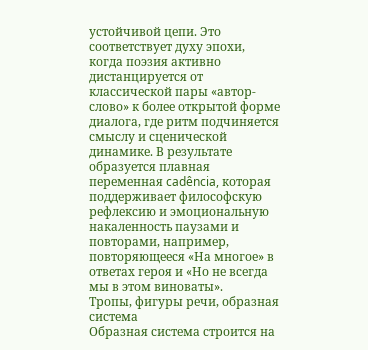устойчивой цепи. Это соответствует духу эпохи, когда поэзия активно дистанцируется от классической пары «автор-слово» к более открытой форме диалога, где ритм подчиняется смыслу и сценической динамике. В результате образуется плавная переменная cadência, которая поддерживает философскую рефлексию и эмоциональную накаленность паузами и повторами, например, повторяющееся «На многое» в ответах героя и «Но не всегда мы в этом виноваты».
Тропы, фигуры речи, образная система
Образная система строится на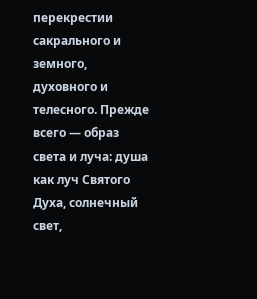перекрестии сакрального и земного, духовного и телесного. Прежде всего — образ света и луча: душа как луч Святого Духа, солнечный свет,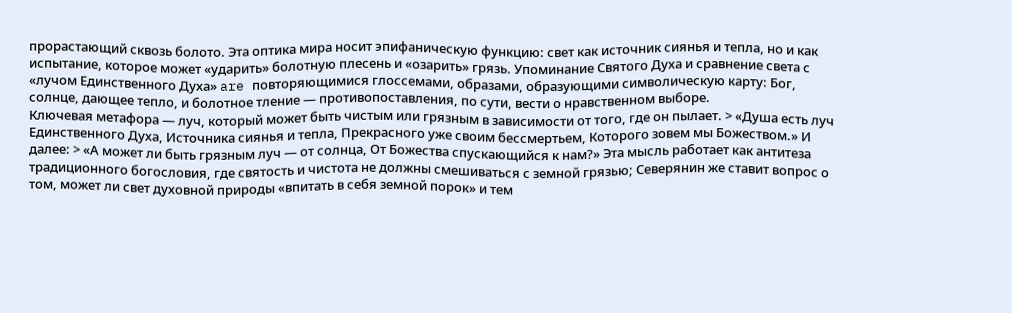прорастающий сквозь болото. Эта оптика мира носит эпифаническую функцию: свет как источник сиянья и тепла, но и как испытание, которое может «ударить» болотную плесень и «озарить» грязь. Упоминание Святого Духа и сравнение света с «лучом Единственного Духа» are повторяющимися глоссемами, образами, образующими символическую карту: Бог, солнце, дающее тепло, и болотное тление — противопоставления, по сути, вести о нравственном выборе.
Ключевая метафора — луч, который может быть чистым или грязным в зависимости от того, где он пылает. > «Душа есть луч Единственного Духа, Источника сиянья и тепла, Прекрасного уже своим бессмертьем, Которого зовем мы Божеством.» И далее: > «А может ли быть грязным луч — от солнца, От Божества спускающийся к нам?» Эта мысль работает как антитеза традиционного богословия, где святость и чистота не должны смешиваться с земной грязью; Северянин же ставит вопрос о том, может ли свет духовной природы «впитать в себя земной порок» и тем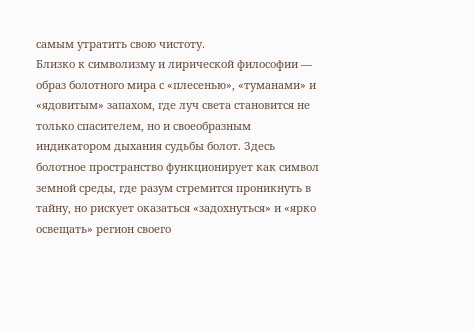самым утратить свою чистоту.
Близко к символизму и лирической философии — образ болотного мира с «плесенью», «туманами» и «ядовитым» запахом, где луч света становится не только спасителем, но и своеобразным индикатором дыхания судьбы болот. Здесь болотное пространство функционирует как символ земной среды, где разум стремится проникнуть в тайну, но рискует оказаться «задохнуться» и «ярко освещать» регион своего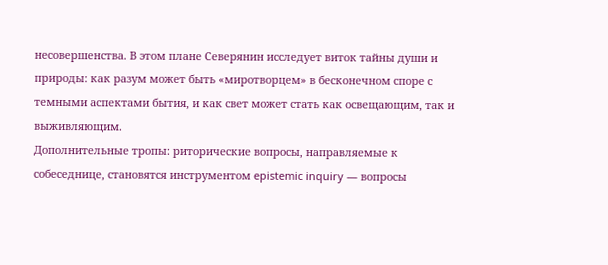несовершенства. В этом плане Северянин исследует виток тайны души и природы: как разум может быть «миротворцем» в бесконечном споре с темными аспектами бытия, и как свет может стать как освещающим, так и выживляющим.
Дополнительные тропы: риторические вопросы, направляемые к собеседнице, становятся инструментом epistemic inquiry — вопросы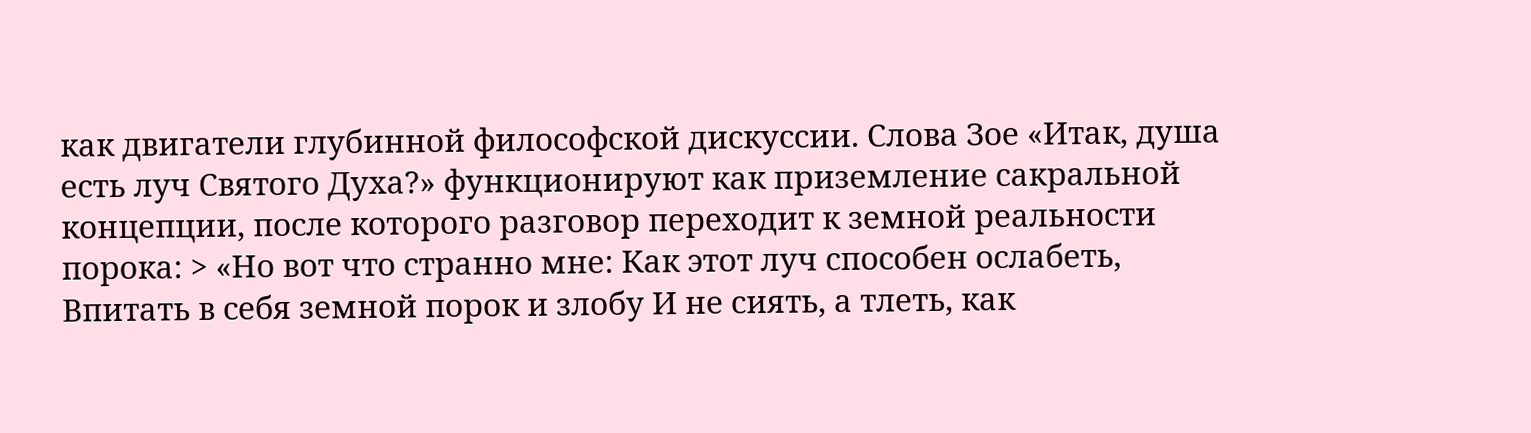как двигатели глубинной философской дискуссии. Слова Зое «Итак, душа есть луч Святого Духа?» функционируют как приземление сакральной концепции, после которого разговор переходит к земной реальности порока: > «Но вот что странно мне: Как этот луч способен ослабеть, Впитать в себя земной порок и злобу И не сиять, а тлеть, как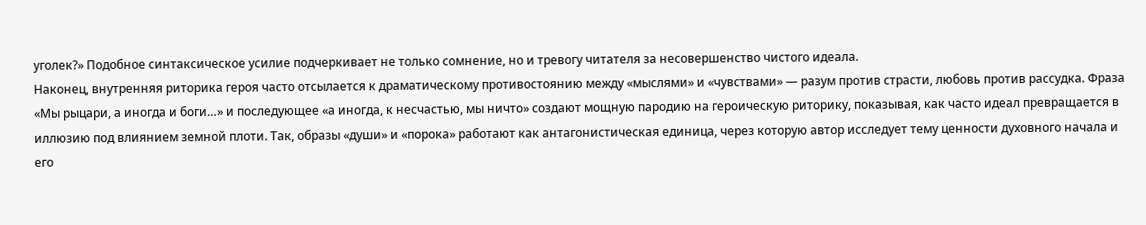уголек?» Подобное синтаксическое усилие подчеркивает не только сомнение, но и тревогу читателя за несовершенство чистого идеала.
Наконец, внутренняя риторика героя часто отсылается к драматическому противостоянию между «мыслями» и «чувствами» — разум против страсти, любовь против рассудка. Фраза «Мы рыцари, а иногда и боги…» и последующее «а иногда, к несчастью, мы ничто» создают мощную пародию на героическую риторику, показывая, как часто идеал превращается в иллюзию под влиянием земной плоти. Так, образы «души» и «порока» работают как антагонистическая единица, через которую автор исследует тему ценности духовного начала и его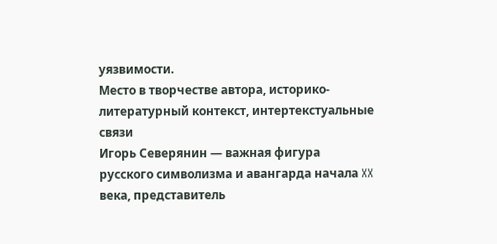уязвимости.
Место в творчестве автора, историко-литературный контекст, интертекстуальные связи
Игорь Северянин — важная фигура русского символизма и авангарда начала XX века, представитель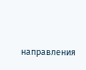направления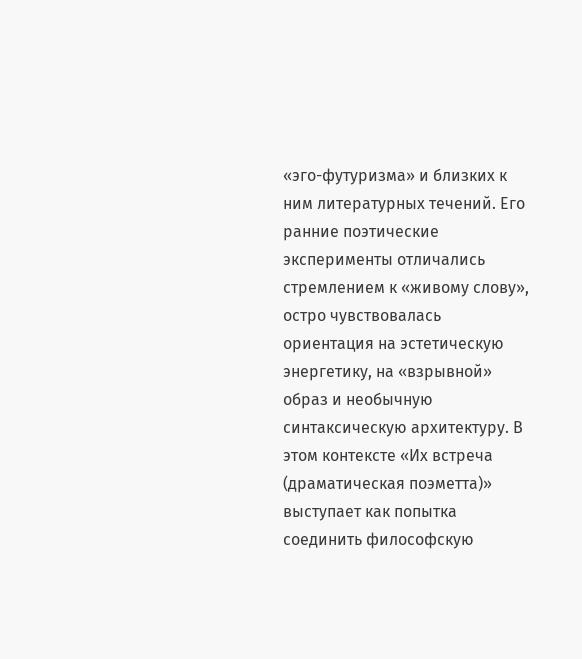«эго-футуризма» и близких к ним литературных течений. Его ранние поэтические эксперименты отличались стремлением к «живому слову», остро чувствовалась ориентация на эстетическую энергетику, на «взрывной» образ и необычную синтаксическую архитектуру. В этом контексте «Их встреча (драматическая поэметта)» выступает как попытка соединить философскую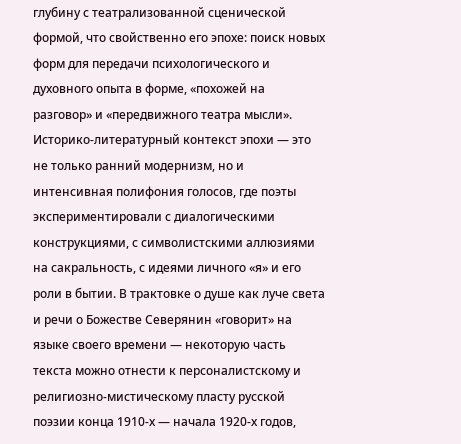глубину с театрализованной сценической формой, что свойственно его эпохе: поиск новых форм для передачи психологического и духовного опыта в форме, «похожей на разговор» и «передвижного театра мысли».
Историко-литературный контекст эпохи — это не только ранний модернизм, но и интенсивная полифония голосов, где поэты экспериментировали с диалогическими конструкциями, с символистскими аллюзиями на сакральность, с идеями личного «я» и его роли в бытии. В трактовке о душе как луче света и речи о Божестве Северянин «говорит» на языке своего времени — некоторую часть текста можно отнести к персоналистскому и религиозно-мистическому пласту русской поэзии конца 1910-х — начала 1920-х годов,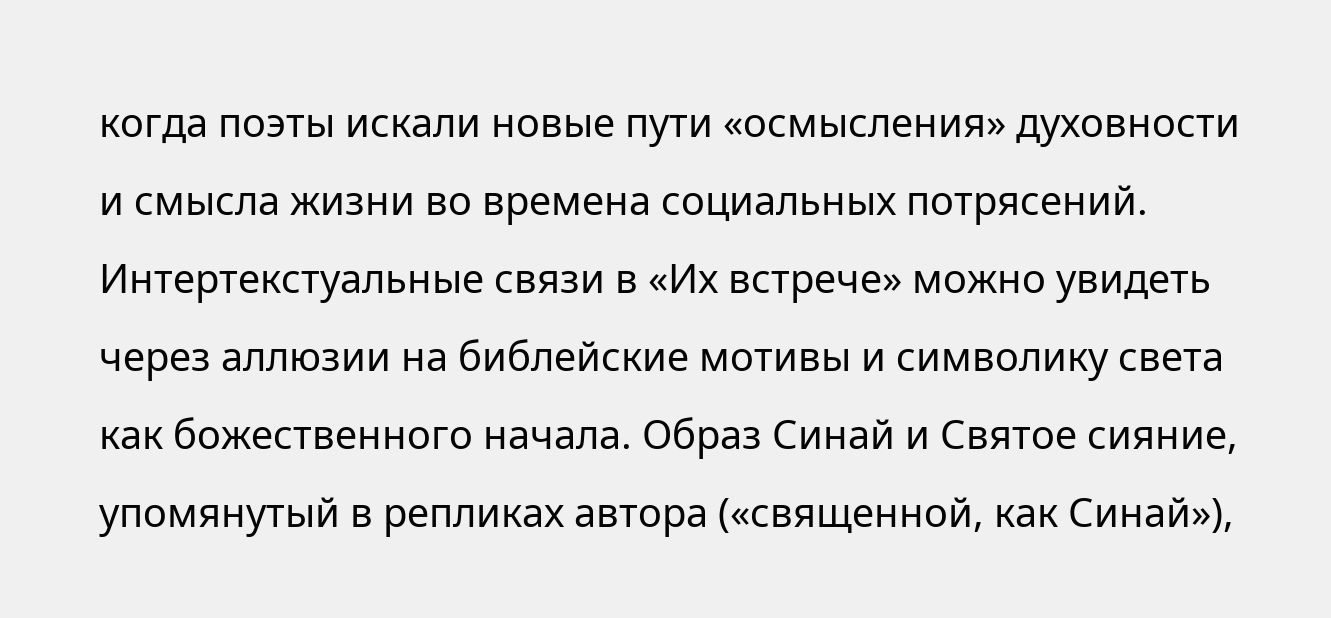когда поэты искали новые пути «осмысления» духовности и смысла жизни во времена социальных потрясений.
Интертекстуальные связи в «Их встрече» можно увидеть через аллюзии на библейские мотивы и символику света как божественного начала. Образ Синай и Святое сияние, упомянутый в репликах автора («священной, как Синай»),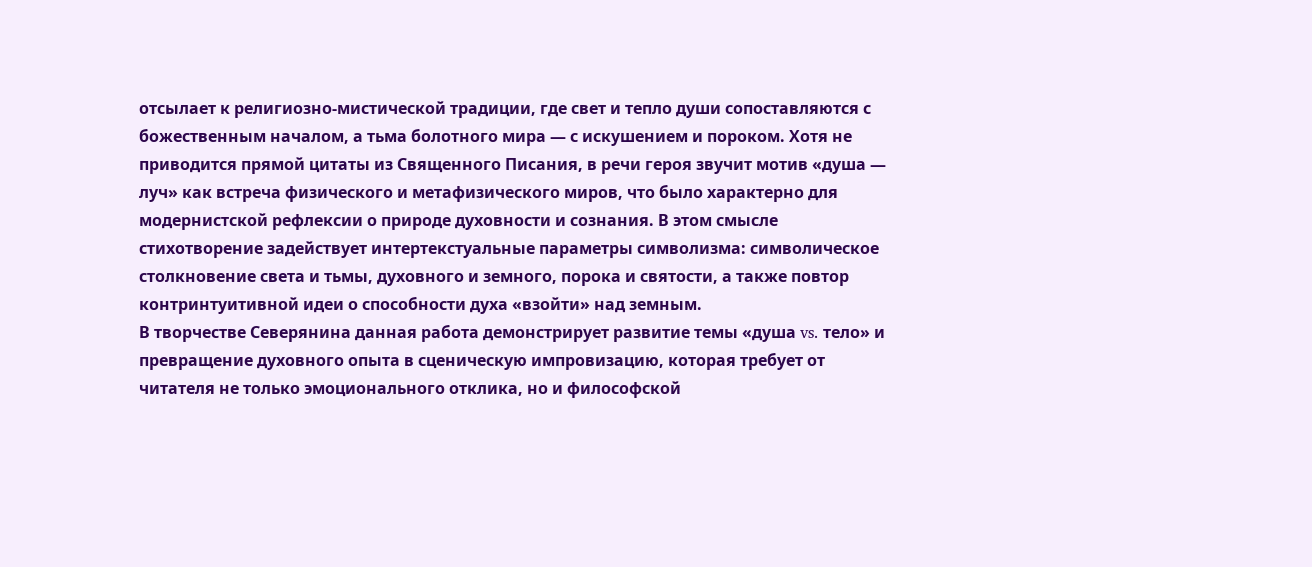отсылает к религиозно-мистической традиции, где свет и тепло души сопоставляются с божественным началом, а тьма болотного мира — с искушением и пороком. Хотя не приводится прямой цитаты из Священного Писания, в речи героя звучит мотив «душа — луч» как встреча физического и метафизического миров, что было характерно для модернистской рефлексии о природе духовности и сознания. В этом смысле стихотворение задействует интертекстуальные параметры символизма: символическое столкновение света и тьмы, духовного и земного, порока и святости, а также повтор контринтуитивной идеи о способности духа «взойти» над земным.
В творчестве Северянина данная работа демонстрирует развитие темы «душа vs. тело» и превращение духовного опыта в сценическую импровизацию, которая требует от читателя не только эмоционального отклика, но и философской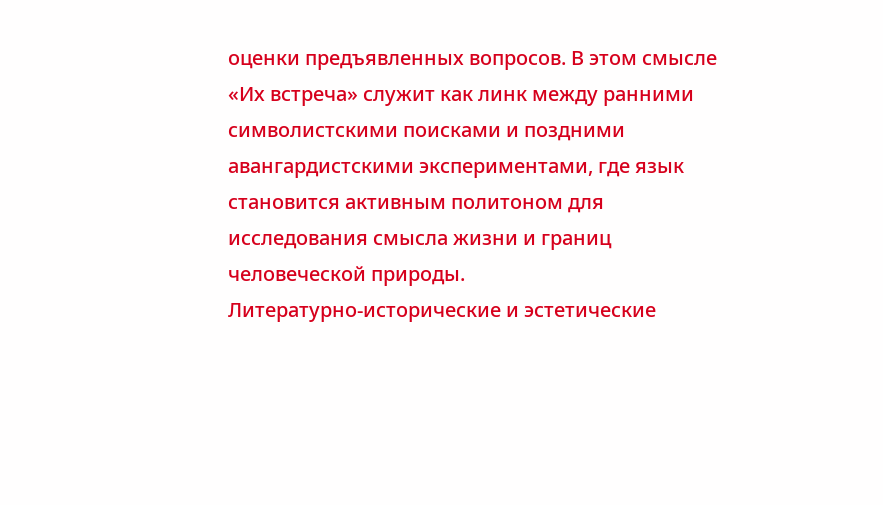оценки предъявленных вопросов. В этом смысле «Их встреча» служит как линк между ранними символистскими поисками и поздними авангардистскими экспериментами, где язык становится активным политоном для исследования смысла жизни и границ человеческой природы.
Литературно-исторические и эстетические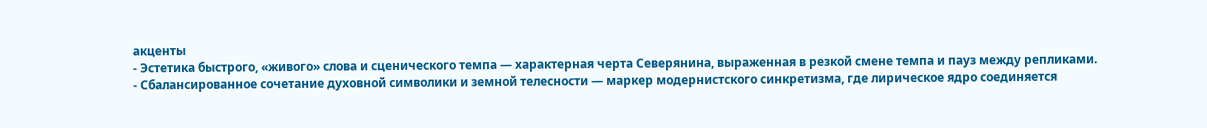акценты
- Эстетика быстрого, «живого» слова и сценического темпа — характерная черта Северянина, выраженная в резкой смене темпа и пауз между репликами.
- Сбалансированное сочетание духовной символики и земной телесности — маркер модернистского синкретизма, где лирическое ядро соединяется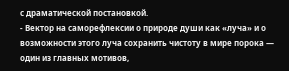с драматической постановкой.
- Вектор на саморефлексии о природе души как «луча» и о возможности этого луча сохранить чистоту в мире порока — один из главных мотивов,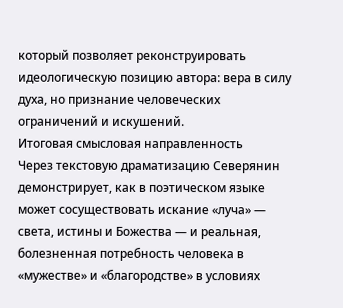который позволяет реконструировать идеологическую позицию автора: вера в силу духа, но признание человеческих ограничений и искушений.
Итоговая смысловая направленность
Через текстовую драматизацию Северянин демонстрирует, как в поэтическом языке может сосуществовать искание «луча» — света, истины и Божества — и реальная, болезненная потребность человека в «мужестве» и «благородстве» в условиях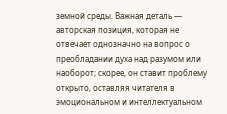земной среды. Важная деталь — авторская позиция, которая не отвечает однозначно на вопрос о преобладании духа над разумом или наоборот; скорее, он ставит проблему открыто, оставляя читателя в эмоциональном и интеллектуальном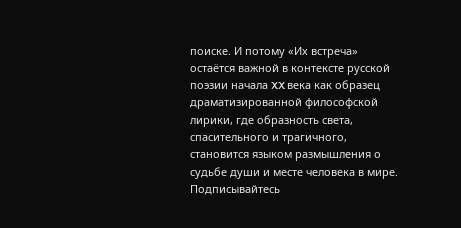поиске. И потому «Их встреча» остаётся важной в контексте русской поэзии начала XX века как образец драматизированной философской лирики, где образность света, спасительного и трагичного, становится языком размышления о судьбе души и месте человека в мире.
Подписывайтесь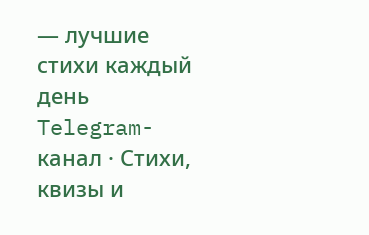— лучшие стихи каждый день
Telegram-канал · Стихи, квизы и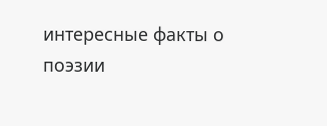интересные факты о поэзии